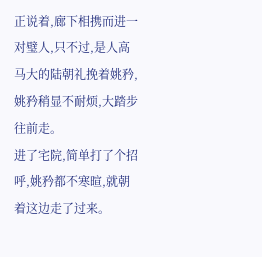正说着,廊下相携而进一对璧人,只不过,是人高马大的陆朝礼挽着姚矜,姚矜稍显不耐烦,大踏步往前走。
进了宅院,简单打了个招呼,姚矜都不寒暄,就朝着这边走了过来。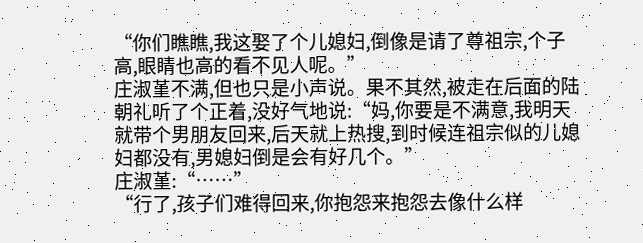“你们瞧瞧,我这娶了个儿媳妇,倒像是请了尊祖宗,个子高,眼睛也高的看不见人呢。”
庄淑堇不满,但也只是小声说。果不其然,被走在后面的陆朝礼听了个正着,没好气地说:“妈,你要是不满意,我明天就带个男朋友回来,后天就上热搜,到时候连祖宗似的儿媳妇都没有,男媳妇倒是会有好几个。”
庄淑堇:“……”
“行了,孩子们难得回来,你抱怨来抱怨去像什么样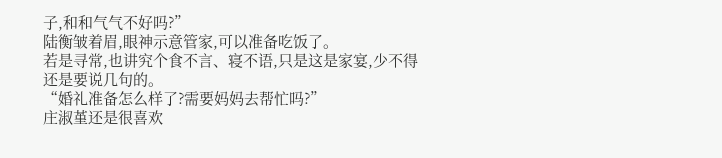子,和和气气不好吗?”
陆衡皱着眉,眼神示意管家,可以准备吃饭了。
若是寻常,也讲究个食不言、寝不语,只是这是家宴,少不得还是要说几句的。
“婚礼准备怎么样了?需要妈妈去帮忙吗?”
庄淑堇还是很喜欢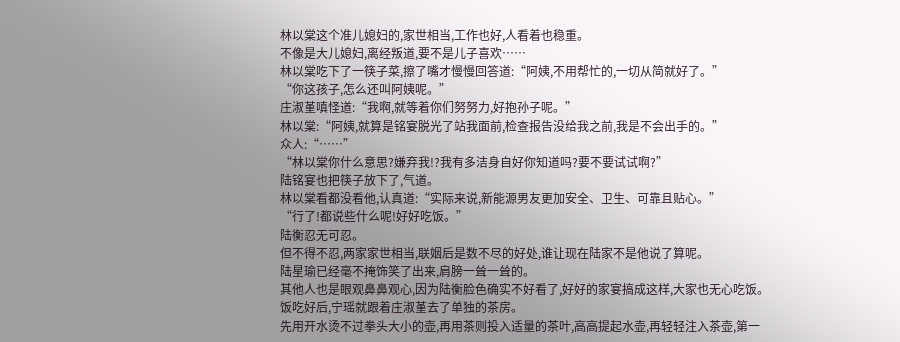林以棠这个准儿媳妇的,家世相当,工作也好,人看着也稳重。
不像是大儿媳妇,离经叛道,要不是儿子喜欢……
林以棠吃下了一筷子菜,擦了嘴才慢慢回答道:“阿姨,不用帮忙的,一切从简就好了。”
“你这孩子,怎么还叫阿姨呢。”
庄淑堇嗔怪道:“我啊,就等着你们努努力,好抱孙子呢。”
林以棠:“阿姨,就算是铭宴脱光了站我面前,检查报告没给我之前,我是不会出手的。”
众人:“……”
“林以棠你什么意思?嫌弃我!?我有多洁身自好你知道吗?要不要试试啊?”
陆铭宴也把筷子放下了,气道。
林以棠看都没看他,认真道:“实际来说,新能源男友更加安全、卫生、可靠且贴心。”
“行了!都说些什么呢!好好吃饭。”
陆衡忍无可忍。
但不得不忍,两家家世相当,联姻后是数不尽的好处,谁让现在陆家不是他说了算呢。
陆星瑜已经毫不掩饰笑了出来,肩膀一耸一耸的。
其他人也是眼观鼻鼻观心,因为陆衡脸色确实不好看了,好好的家宴搞成这样,大家也无心吃饭。
饭吃好后,宁瑶就跟着庄淑堇去了单独的茶房。
先用开水烫不过拳头大小的壶,再用茶则投入适量的茶叶,高高提起水壶,再轻轻注入茶壶,第一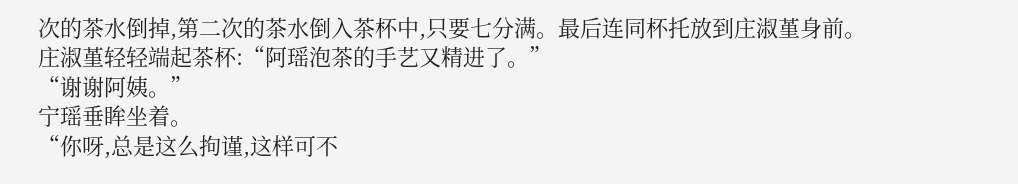次的茶水倒掉,第二次的茶水倒入茶杯中,只要七分满。最后连同杯托放到庄淑堇身前。
庄淑堇轻轻端起茶杯:“阿瑶泡茶的手艺又精进了。”
“谢谢阿姨。”
宁瑶垂眸坐着。
“你呀,总是这么拘谨,这样可不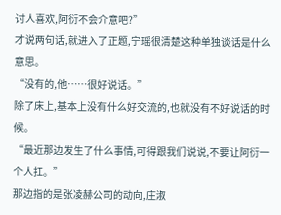讨人喜欢,阿衍不会介意吧?”
才说两句话,就进入了正题,宁瑶很清楚这种单独谈话是什么意思。
“没有的,他……很好说话。”
除了床上,基本上没有什么好交流的,也就没有不好说话的时候。
“最近那边发生了什么事情,可得跟我们说说,不要让阿衍一个人扛。”
那边指的是张凌赫公司的动向,庄淑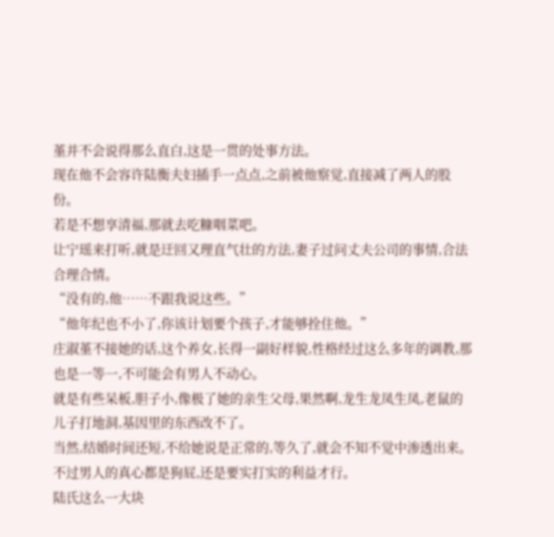堇并不会说得那么直白,这是一贯的处事方法。
现在他不会容许陆衡夫妇插手一点点,之前被他察觉,直接减了两人的股份。
若是不想享清福,那就去吃糠咽菜吧。
让宁瑶来打听,就是迂回又理直气壮的方法,妻子过问丈夫公司的事情,合法合理合情。
“没有的,他……不跟我说这些。”
“他年纪也不小了,你该计划要个孩子,才能够拴住他。”
庄淑堇不接她的话,这个养女,长得一副好样貌,性格经过这么多年的调教,那也是一等一,不可能会有男人不动心。
就是有些呆板,胆子小,像极了她的亲生父母,果然啊,龙生龙凤生凤,老鼠的儿子打地洞,基因里的东西改不了。
当然,结婚时间还短,不给她说是正常的,等久了,就会不知不觉中渗透出来。
不过男人的真心都是狗屁,还是要实打实的利益才行。
陆氏这么一大块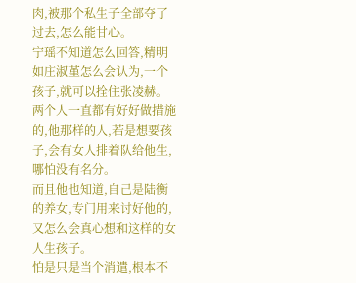肉,被那个私生子全部夺了过去,怎么能甘心。
宁瑶不知道怎么回答,精明如庄淑堇怎么会认为,一个孩子,就可以拴住张凌赫。
两个人一直都有好好做措施的,他那样的人,若是想要孩子,会有女人排着队给他生,哪怕没有名分。
而且他也知道,自己是陆衡的养女,专门用来讨好他的,又怎么会真心想和这样的女人生孩子。
怕是只是当个消遣,根本不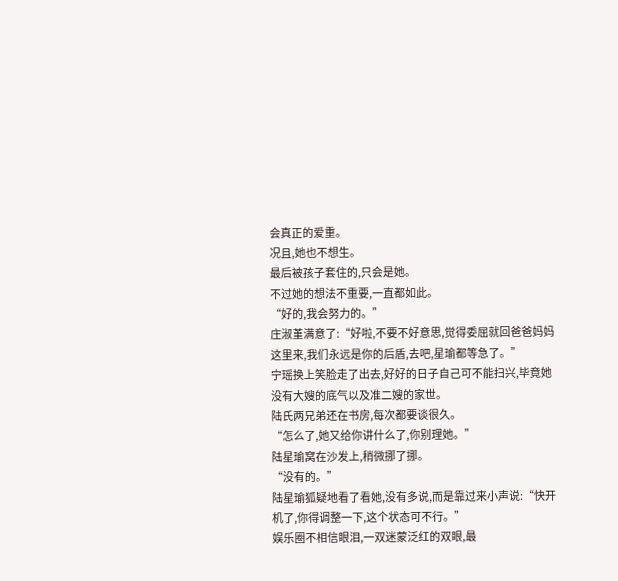会真正的爱重。
况且,她也不想生。
最后被孩子套住的,只会是她。
不过她的想法不重要,一直都如此。
“好的,我会努力的。”
庄淑堇满意了:“好啦,不要不好意思,觉得委屈就回爸爸妈妈这里来,我们永远是你的后盾,去吧,星瑜都等急了。”
宁瑶换上笑脸走了出去,好好的日子自己可不能扫兴,毕竟她没有大嫂的底气以及准二嫂的家世。
陆氏两兄弟还在书房,每次都要谈很久。
“怎么了,她又给你讲什么了,你别理她。”
陆星瑜窝在沙发上,稍微挪了挪。
“没有的。”
陆星瑜狐疑地看了看她,没有多说,而是靠过来小声说:“快开机了,你得调整一下,这个状态可不行。”
娱乐圈不相信眼泪,一双迷蒙泛红的双眼,最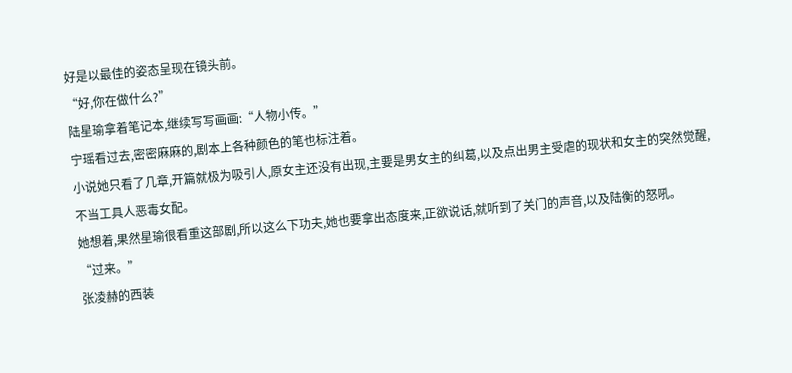好是以最佳的姿态呈现在镜头前。
“好,你在做什么?”
陆星瑜拿着笔记本,继续写写画画:“人物小传。”
宁瑶看过去,密密麻麻的,剧本上各种颜色的笔也标注着。
小说她只看了几章,开篇就极为吸引人,原女主还没有出现,主要是男女主的纠葛,以及点出男主受虐的现状和女主的突然觉醒,不当工具人恶毒女配。
她想着,果然星瑜很看重这部剧,所以这么下功夫,她也要拿出态度来,正欲说话,就听到了关门的声音,以及陆衡的怒吼。
“过来。”
张凌赫的西装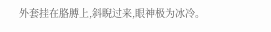外套挂在胳膊上,斜睨过来,眼神极为冰冷。